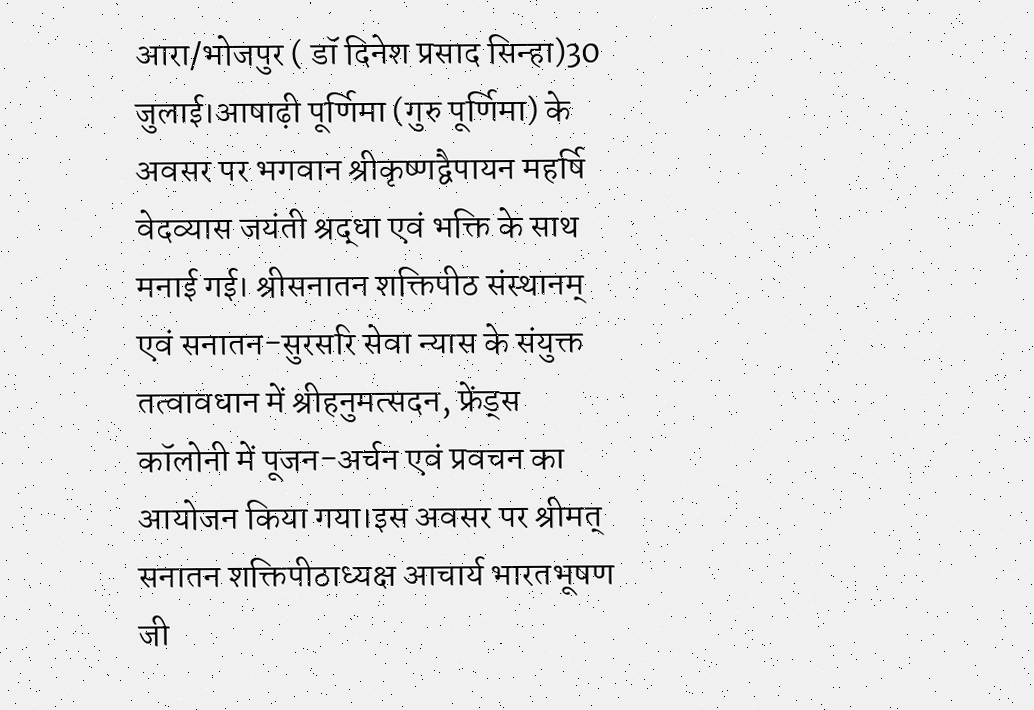आरा/भोजपुर ( डॉ दिनेश प्रसाद सिन्हा)30 जुलाई।आषाढ़ी पूर्णिमा (गुरु पूर्णिमा) के अवसर पर भगवान श्रीकृष्णद्वैपायन महर्षि वेदव्यास जयंती श्रद्धा एवं भक्ति के साथ मनाई गई। श्रीसनातन शक्तिपीठ संस्थानम् एवं सनातन-सुरसरि सेवा न्यास के संयुक्त तत्वावधान में श्रीहनुमत्सदन, फ्रेंड्स कॉलोनी में पूजन-अर्चन एवं प्रवचन का आयोजन किया गया।इस अवसर पर श्रीमत् सनातन शक्तिपीठाध्यक्ष आचार्य भारतभूषण जी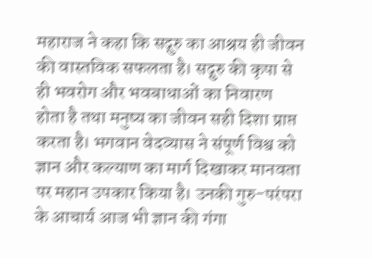महाराज ने कहा कि सद्गुरु का आश्रय ही जीवन की वास्तविक सफलता है। सद्गुरु की कृपा से ही भवरोग और भवबाधाओं का निवारण होता है तथा मनुष्य का जीवन सही दिशा प्राप्त करता है। भगवान वेदव्यास ने संपूर्ण विश्व को ज्ञान और कल्याण का मार्ग दिखाकर मानवता पर महान उपकार किया है। उनकी गुरु-परंपरा के आचार्य आज भी ज्ञान की गंगा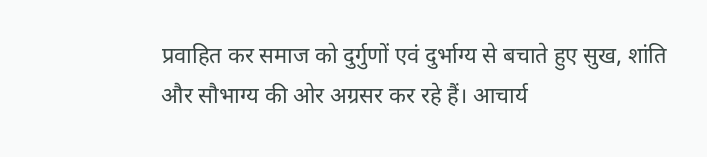प्रवाहित कर समाज को दुर्गुणों एवं दुर्भाग्य से बचाते हुए सुख, शांति और सौभाग्य की ओर अग्रसर कर रहे हैं। आचार्य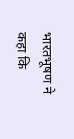भारतभूषण ने कहा कि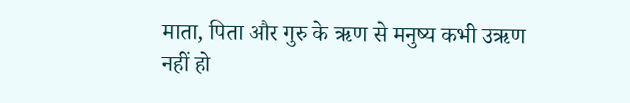माता, पिता और गुरु के ऋण से मनुष्य कभी उऋण नहीं हो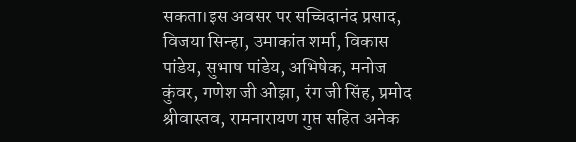सकता।इस अवसर पर सच्चिदानंद प्रसाद, विजया सिन्हा, उमाकांत शर्मा, विकास पांडेय, सुभाष पांडेय, अभिषेक, मनोज कुंवर, गणेश जी ओझा, रंग जी सिंह, प्रमोद श्रीवास्तव, रामनारायण गुप्त सहित अनेक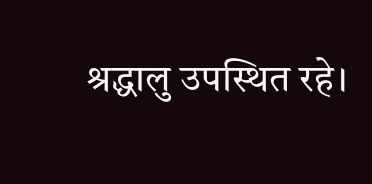श्रद्धालु उपस्थित रहे।